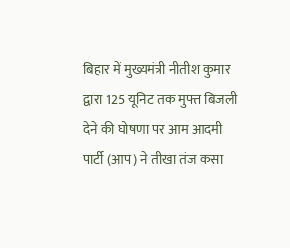बिहार में मुख्यमंत्री नीतीश कुमार द्वारा 125 यूनिट तक मुफ्त बिजली देने की घोषणा पर आम आदमी पार्टी (आप) ने तीखा तंज कसा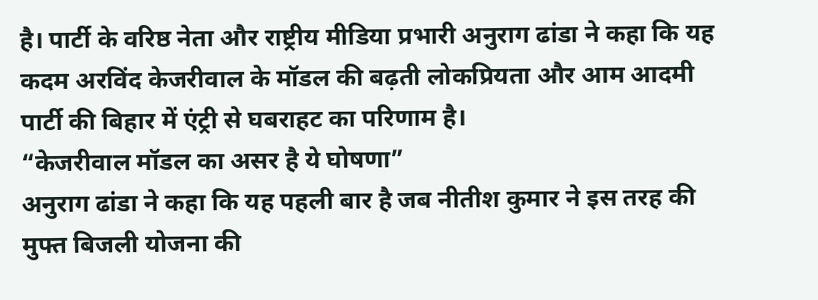है। पार्टी के वरिष्ठ नेता और राष्ट्रीय मीडिया प्रभारी अनुराग ढांडा ने कहा कि यह कदम अरविंद केजरीवाल के मॉडल की बढ़ती लोकप्रियता और आम आदमी पार्टी की बिहार में एंट्री से घबराहट का परिणाम है।
“केजरीवाल मॉडल का असर है ये घोषणा”
अनुराग ढांडा ने कहा कि यह पहली बार है जब नीतीश कुमार ने इस तरह की मुफ्त बिजली योजना की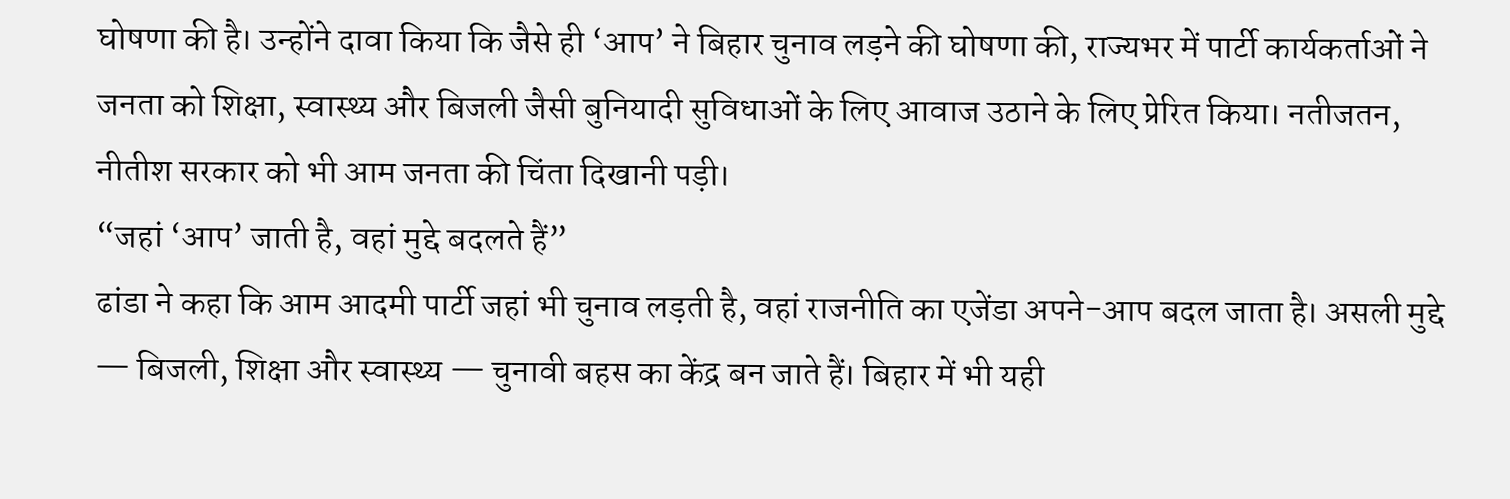घोषणा की है। उन्होंने दावा किया कि जैसे ही ‘आप’ ने बिहार चुनाव लड़ने की घोषणा की, राज्यभर में पार्टी कार्यकर्ताओं ने जनता को शिक्षा, स्वास्थ्य और बिजली जैसी बुनियादी सुविधाओं के लिए आवाज उठाने के लिए प्रेरित किया। नतीजतन, नीतीश सरकार को भी आम जनता की चिंता दिखानी पड़ी।
“जहां ‘आप’ जाती है, वहां मुद्दे बदलते हैं”
ढांडा ने कहा कि आम आदमी पार्टी जहां भी चुनाव लड़ती है, वहां राजनीति का एजेंडा अपने-आप बदल जाता है। असली मुद्दे — बिजली, शिक्षा और स्वास्थ्य — चुनावी बहस का केंद्र बन जाते हैं। बिहार में भी यही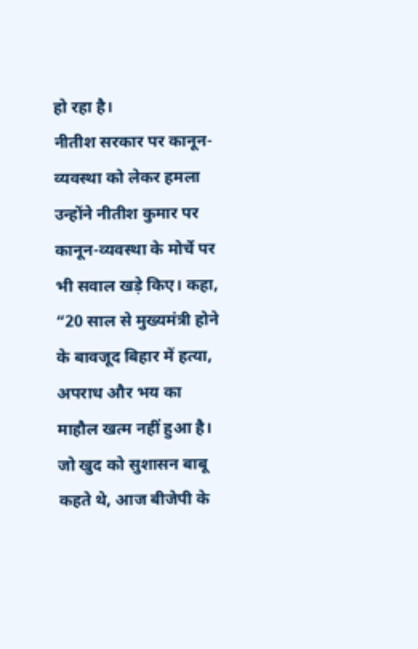हो रहा है।
नीतीश सरकार पर कानून-व्यवस्था को लेकर हमला
उन्होंने नीतीश कुमार पर कानून-व्यवस्था के मोर्चे पर भी सवाल खड़े किए। कहा, “20 साल से मुख्यमंत्री होने के बावजूद बिहार में हत्या, अपराध और भय का माहौल खत्म नहीं हुआ है। जो खुद को सुशासन बाबू कहते थे, आज बीजेपी के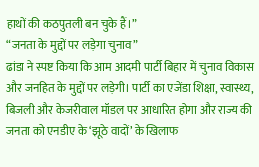हाथों की कठपुतली बन चुके हैं।”
“जनता के मुद्दों पर लड़ेगा चुनाव”
ढांडा ने स्पष्ट किया कि आम आदमी पार्टी बिहार में चुनाव विकास और जनहित के मुद्दों पर लड़ेगी। पार्टी का एजेंडा शिक्षा, स्वास्थ्य, बिजली और केजरीवाल मॉडल पर आधारित होगा और राज्य की जनता को एनडीए के ‘झूठे वादों’ के खिलाफ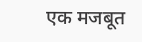एक मजबूत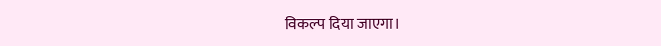विकल्प दिया जाएगा।